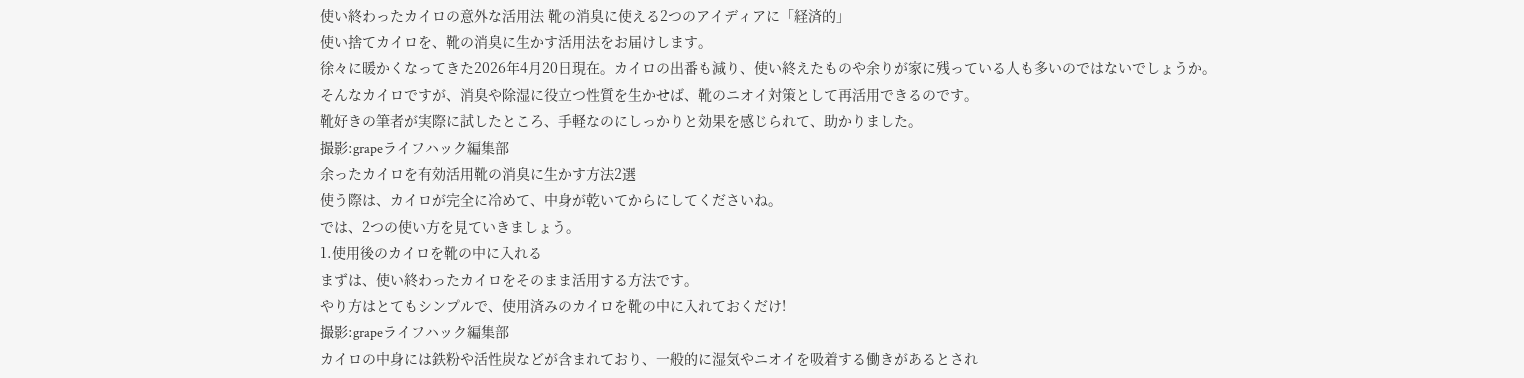使い終わったカイロの意外な活用法 靴の消臭に使える2つのアイディアに「経済的」
使い捨てカイロを、靴の消臭に生かす活用法をお届けします。
徐々に暖かくなってきた2026年4月20日現在。カイロの出番も減り、使い終えたものや余りが家に残っている人も多いのではないでしょうか。
そんなカイロですが、消臭や除湿に役立つ性質を生かせば、靴のニオイ対策として再活用できるのです。
靴好きの筆者が実際に試したところ、手軽なのにしっかりと効果を感じられて、助かりました。
撮影:grapeライフハック編集部
余ったカイロを有効活用靴の消臭に生かす方法2選
使う際は、カイロが完全に冷めて、中身が乾いてからにしてくださいね。
では、2つの使い方を見ていきましょう。
1.使用後のカイロを靴の中に入れる
まずは、使い終わったカイロをそのまま活用する方法です。
やり方はとてもシンプルで、使用済みのカイロを靴の中に入れておくだけ!
撮影:grapeライフハック編集部
カイロの中身には鉄粉や活性炭などが含まれており、一般的に湿気やニオイを吸着する働きがあるとされ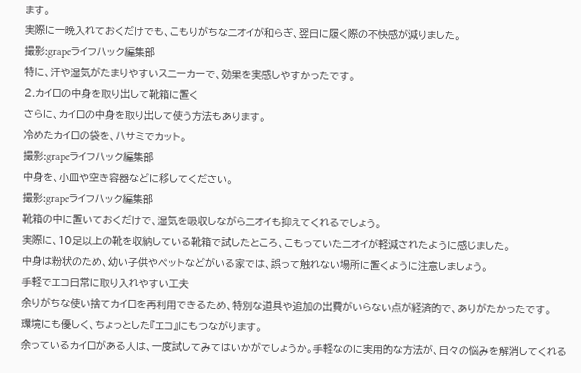ます。
実際に一晩入れておくだけでも、こもりがちなニオイが和らぎ、翌日に履く際の不快感が減りました。
撮影:grapeライフハック編集部
特に、汗や湿気がたまりやすいスニーカーで、効果を実感しやすかったです。
2.カイロの中身を取り出して靴箱に置く
さらに、カイロの中身を取り出して使う方法もあります。
冷めたカイロの袋を、ハサミでカット。
撮影:grapeライフハック編集部
中身を、小皿や空き容器などに移してください。
撮影:grapeライフハック編集部
靴箱の中に置いておくだけで、湿気を吸収しながらニオイも抑えてくれるでしょう。
実際に、10足以上の靴を収納している靴箱で試したところ、こもっていたニオイが軽減されたように感じました。
中身は粉状のため、幼い子供やペットなどがいる家では、誤って触れない場所に置くように注意しましょう。
手軽でエコ日常に取り入れやすい工夫
余りがちな使い捨てカイロを再利用できるため、特別な道具や追加の出費がいらない点が経済的で、ありがたかったです。
環境にも優しく、ちょっとした『エコ』にもつながります。
余っているカイロがある人は、一度試してみてはいかがでしょうか。手軽なのに実用的な方法が、日々の悩みを解消してくれる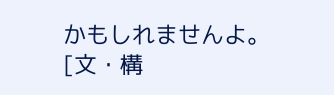かもしれませんよ。
[文・構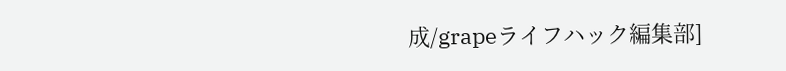成/grapeライフハック編集部]